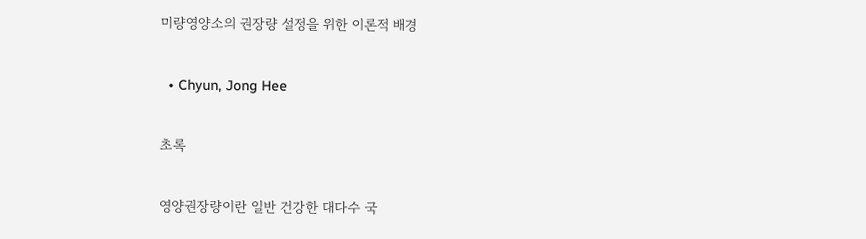미량영양소의 권장량 설정을 위한 이론적 배경

  • Chyun, Jong Hee

초록

영양권장량이란 일반 건강한 대다수 국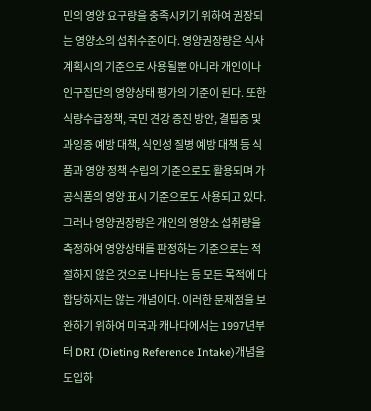민의 영양 요구량을 충족시키기 위하여 권장되는 영양소의 섭취수준이다. 영양권장량은 식사 계획시의 기준으로 사용될뿐 아니라 개인이나 인구집단의 영양상태 평가의 기준이 된다. 또한 식량수급정책, 국민 견강 증진 방안, 결핍증 및 과잉증 예방 대책, 식인성 질병 예방 대책 등 식품과 영양 정책 수립의 기준으로도 활용되며 가공식품의 영양 표시 기준으로도 사용되고 있다. 그러나 영양권장량은 개인의 영양소 섭취량을 측정하여 영양상태를 판정하는 기준으로는 적절하지 않은 것으로 나타나는 등 모든 목적에 다 합당하지는 않는 개념이다. 이러한 문제점을 보완하기 위하여 미국과 캐나다에서는 1997년부터 DRI (Dieting Reference Intake)개념을 도입하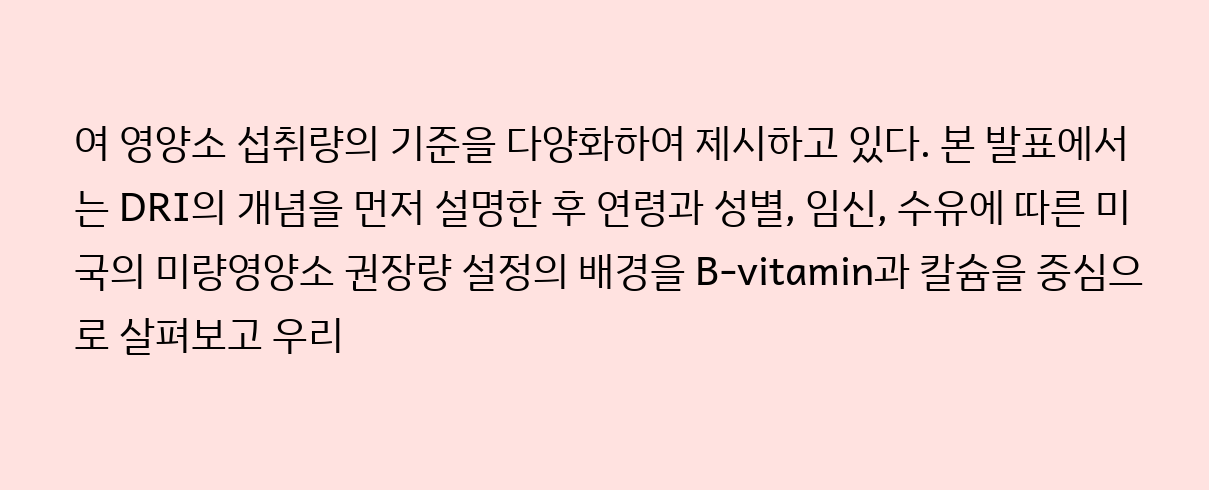여 영양소 섭취량의 기준을 다양화하여 제시하고 있다. 본 발표에서는 DRI의 개념을 먼저 설명한 후 연령과 성별, 임신, 수유에 따른 미국의 미량영양소 권장량 설정의 배경을 B-vitamin과 칼슘을 중심으로 살펴보고 우리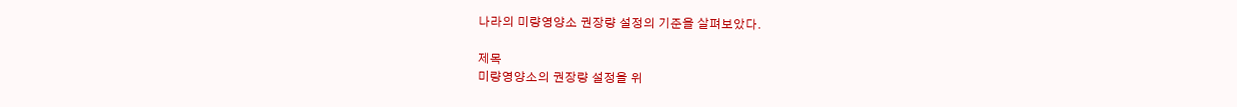나라의 미량영양소 권장량 설정의 기준을 살펴보았다.

제목
미량영양소의 권장량 설정을 위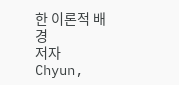한 이론적 배경
저자
Chyun,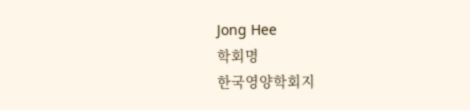Jong Hee
학회명
한국영양학회지